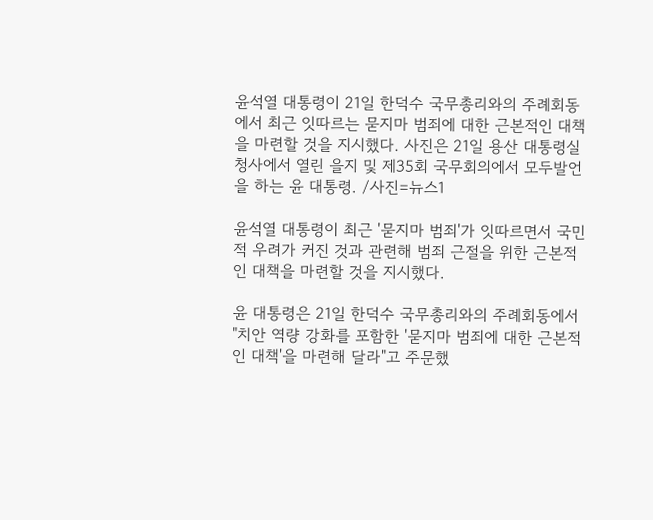윤석열 대통령이 21일 한덕수 국무총리와의 주례회동에서 최근 잇따르는 묻지마 범죄에 대한 근본적인 대책을 마련할 것을 지시했다. 사진은 21일 용산 대통령실 청사에서 열린 을지 및 제35회 국무회의에서 모두발언을 하는 윤 대통령. /사진=뉴스1

윤석열 대통령이 최근 '묻지마 범죄'가 잇따르면서 국민적 우려가 커진 것과 관련해 범죄 근절을 위한 근본적인 대책을 마련할 것을 지시했다.

윤 대통령은 21일 한덕수 국무총리와의 주례회동에서 "치안 역량 강화를 포함한 '묻지마 범죄에 대한 근본적인 대책'을 마련해 달라"고 주문했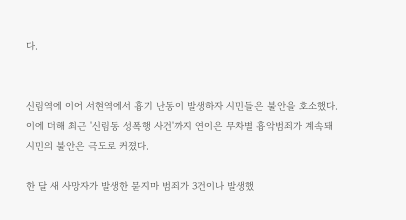다.


신림역에 이어 서현역에서 흉기 난동이 발생하자 시민들은 불안을 호소했다. 이에 더해 최근 '신림동 성폭행 사건'까지 연이은 무차별 흉악범죄가 계속돼 시민의 불안은 극도로 커졌다.

한 달 새 사망자가 발생한 묻지마 범죄가 3건이나 발생했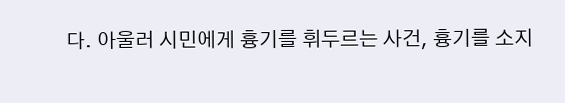다. 아울러 시민에게 흉기를 휘두르는 사건, 흉기를 소지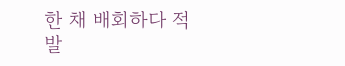한 채 배회하다 적발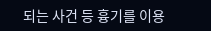되는 사건 등 흉기를 이용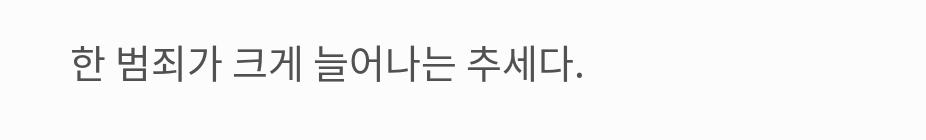한 범죄가 크게 늘어나는 추세다.